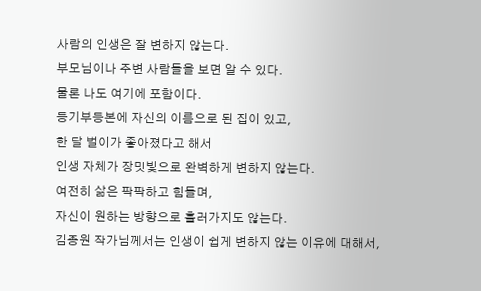사람의 인생은 잘 변하지 않는다.
부모님이나 주변 사람들을 보면 알 수 있다.
물론 나도 여기에 포함이다.
등기부등본에 자신의 이름으로 된 집이 있고,
한 달 벌이가 좋아졌다고 해서
인생 자체가 장밋빛으로 완벽하게 변하지 않는다.
여전히 삶은 팍팍하고 힘들며,
자신이 원하는 방향으로 흘러가지도 않는다.
김종원 작가님께서는 인생이 쉽게 변하지 않는 이유에 대해서,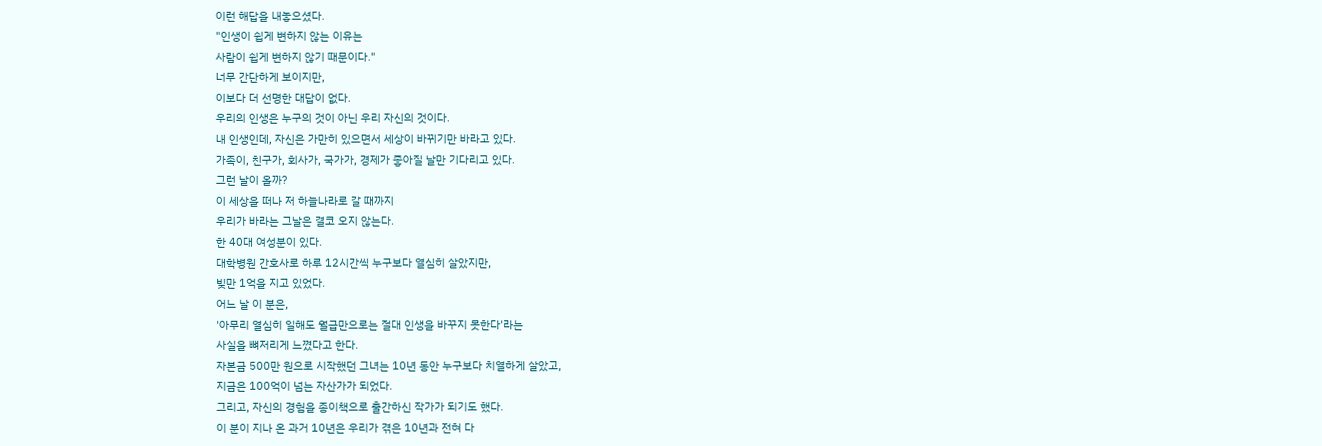이런 해답을 내놓으셨다.
"인생이 쉽게 변하지 않는 이유는
사람이 쉽게 변하지 않기 때문이다."
너무 간단하게 보이지만,
이보다 더 선명한 대답이 없다.
우리의 인생은 누구의 것이 아닌 우리 자신의 것이다.
내 인생인데, 자신은 가만히 있으면서 세상이 바뀌기만 바라고 있다.
가족이, 친구가, 회사가, 국가가, 경제가 좋아질 날만 기다리고 있다.
그런 날이 올까?
이 세상을 떠나 저 하늘나라로 갈 때까지
우리가 바라는 그날은 결코 오지 않는다.
한 40대 여성분이 있다.
대학병원 간호사로 하루 12시간씩 누구보다 열심히 살았지만,
빚만 1억을 지고 있었다.
어느 날 이 분은,
'아무리 열심히 일해도 월급만으로는 절대 인생을 바꾸지 못한다'라는
사실을 뼈저리게 느꼈다고 한다.
자본금 500만 원으로 시작했던 그녀는 10년 동안 누구보다 치열하게 살았고,
지금은 100억이 넘는 자산가가 되었다.
그리고, 자신의 경험을 종이책으로 출간하신 작가가 되기도 했다.
이 분이 지나 온 과거 10년은 우리가 겪은 10년과 전혀 다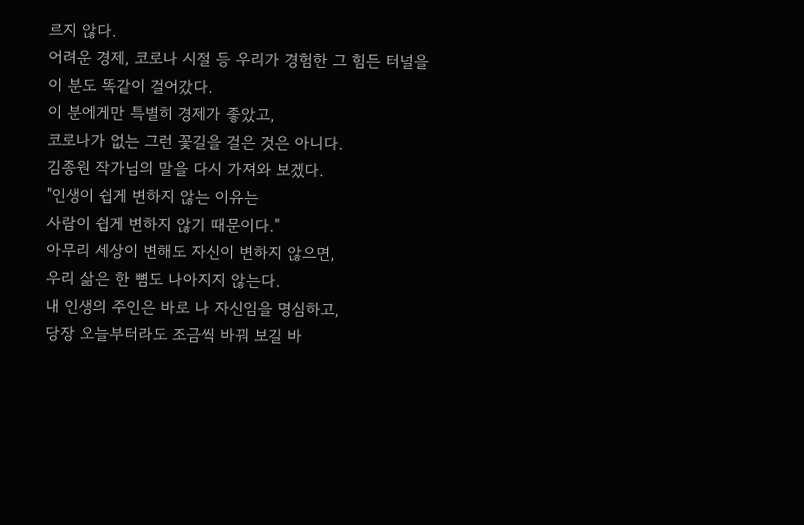르지 않다.
어려운 경제, 코로나 시절 등 우리가 경험한 그 힘든 터널을
이 분도 똑같이 걸어갔다.
이 분에게만 특별히 경제가 좋았고,
코로나가 없는 그런 꽃길을 걸은 것은 아니다.
김종원 작가님의 말을 다시 가져와 보겠다.
"인생이 쉽게 변하지 않는 이유는
사람이 쉽게 변하지 않기 때문이다."
아무리 세상이 변해도 자신이 변하지 않으면,
우리 삶은 한 뼘도 나아지지 않는다.
내 인생의 주인은 바로 나 자신임을 명심하고,
당장 오늘부터라도 조금씩 바꿔 보길 바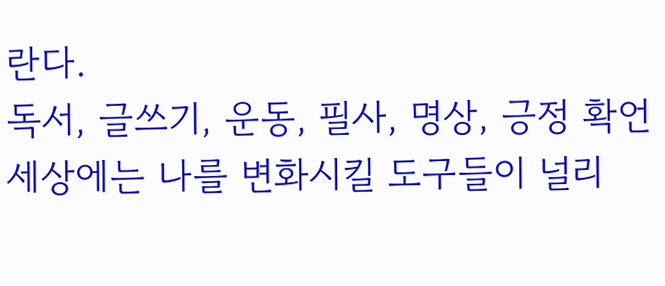란다.
독서, 글쓰기, 운동, 필사, 명상, 긍정 확언
세상에는 나를 변화시킬 도구들이 널리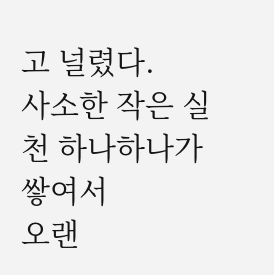고 널렸다.
사소한 작은 실천 하나하나가 쌓여서
오랜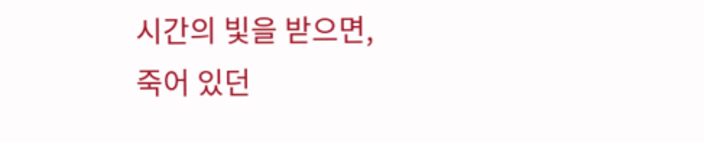시간의 빛을 받으면,
죽어 있던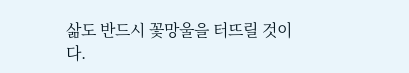삶도 반드시 꽃망울을 터뜨릴 것이다.